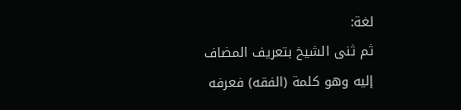لغة:
ثم ثنى الشيخ بتعريف المضاف إليه وهو كلمة (الفقه) فعرفه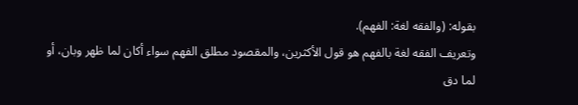بقوله: (والفقه لغة: الفهم).
وتعريف الفقه لغة بالفهم هو قول الأكثرين، والمقصود مطلق الفهم سواء أكان لما ظهر وبان، أو لما دق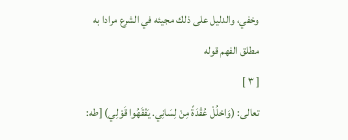وخفي، والدليل على ذلك مجيئه في الشرع مرادا به مطلق الفهم قوله
[ ٣ ]
تعالى: (وَاحْلُلْ عُقْدَةً مِنْ لِسَانِي. يَفْقَهُوا قَوْلِي) [طه: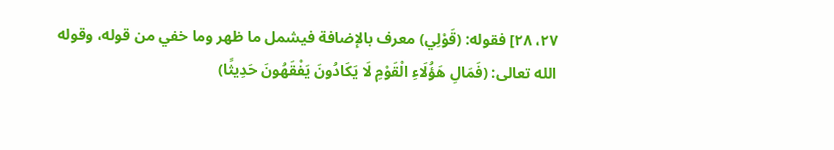٢٧، ٢٨] فقوله: (قَوْلِي) معرف بالإضافة فيشمل ما ظهر وما خفي من قوله، وقوله الله تعالى: (فَمَالِ هَؤُلَاءِ الْقَوْمِ لَا يَكَادُونَ يَفْقَهُونَ حَدِيثًا)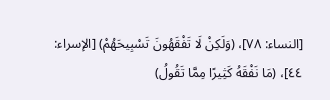[النساء: ٧٨]، (وَلَكِنْ لَا تَفْقَهُونَ تَسْبِيحَهُمْ) [الإسراء: ٤٤]، (مَا نَفْقَهُ كَثِيرًا مِمَّا تَقُولُ)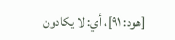[هود: ٩١]، أي: لا يكادون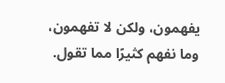يفهمون، ولكن لا تفهمون، وما نفهم كثيرًا مما تقول.